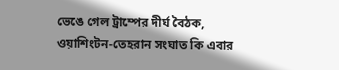ভেঙে গেল ট্রাম্পের দীর্ঘ বৈঠক, ওয়াশিংটন-তেহরান সংঘাত কি এবার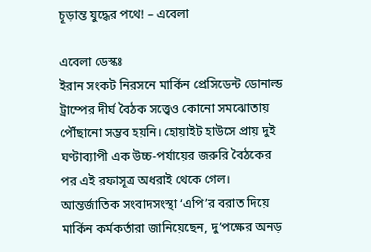চূড়ান্ত যুদ্ধের পথে! – এবেলা

এবেলা ডেস্কঃ
ইরান সংকট নিরসনে মার্কিন প্রেসিডেন্ট ডোনাল্ড ট্রাম্পের দীর্ঘ বৈঠক সত্ত্বেও কোনো সমঝোতায় পৌঁছানো সম্ভব হয়নি। হোয়াইট হাউসে প্রায় দুই ঘণ্টাব্যাপী এক উচ্চ-পর্যায়ের জরুরি বৈঠকের পর এই রফাসূত্র অধরাই থেকে গেল। আন্তর্জাতিক সংবাদসংস্থা ‘এপি’র বরাত দিয়ে মার্কিন কর্মকর্তারা জানিয়েছেন, দু’পক্ষের অনড়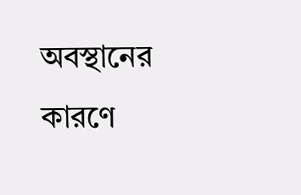অবস্থানের কারণে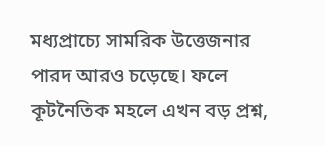মধ্যপ্রাচ্যে সামরিক উত্তেজনার পারদ আরও চড়েছে। ফলে কূটনৈতিক মহলে এখন বড় প্রশ্ন,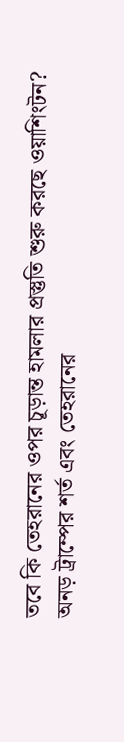তবে কি তেহরানের ওপর চূড়ান্ত হামলার প্রস্তুতি শুরু করছে ওয়াশিংটন?
অনড় ট্রাম্পের শর্ত এবং তেহরানের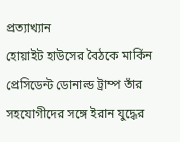প্রত্যাখ্যান
হোয়াইট হাউসের বৈঠকে মার্কিন প্রেসিডেন্ট ডোনাল্ড ট্রাম্প তাঁর সহযোগীদের সঙ্গে ইরান যুদ্ধের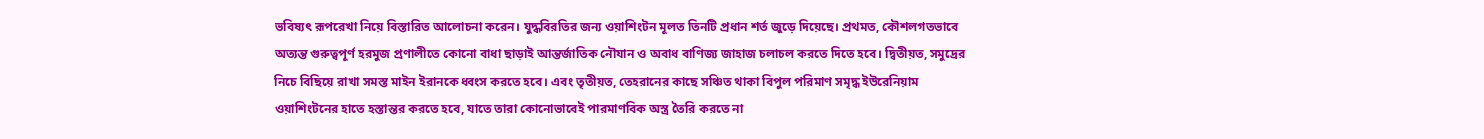ভবিষ্যৎ রূপরেখা নিয়ে বিস্তারিত আলোচনা করেন। যুদ্ধবিরতির জন্য ওয়াশিংটন মূলত তিনটি প্রধান শর্ত জুড়ে দিয়েছে। প্রথমত, কৌশলগতভাবে অত্যন্ত গুরুত্বপূর্ণ হরমুজ প্রণালীতে কোনো বাধা ছাড়াই আন্তর্জাতিক নৌযান ও অবাধ বাণিজ্য জাহাজ চলাচল করতে দিতে হবে। দ্বিতীয়ত, সমুদ্রের নিচে বিছিয়ে রাখা সমস্ত মাইন ইরানকে ধ্বংস করতে হবে। এবং তৃতীয়ত, তেহরানের কাছে সঞ্চিত থাকা বিপুল পরিমাণ সমৃদ্ধ ইউরেনিয়াম ওয়াশিংটনের হাতে হস্তান্তর করতে হবে, যাতে তারা কোনোভাবেই পারমাণবিক অস্ত্র তৈরি করতে না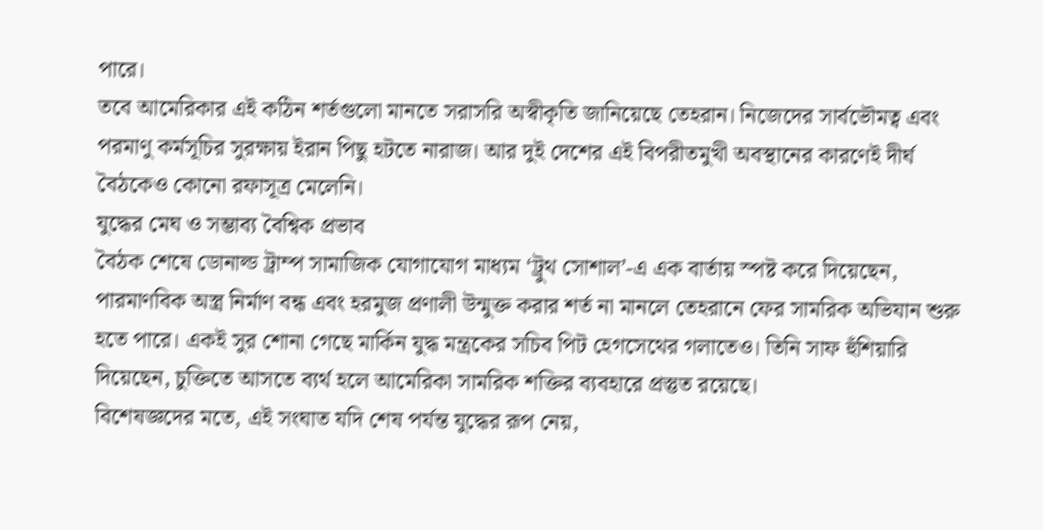পারে।
তবে আমেরিকার এই কঠিন শর্তগুলো মানতে সরাসরি অস্বীকৃতি জানিয়েছে তেহরান। নিজেদের সার্বভৌমত্ব এবং পরমাণু কর্মসূচির সুরক্ষায় ইরান পিছু হটতে নারাজ। আর দুই দেশের এই বিপরীতমুখী অবস্থানের কারণেই দীর্ঘ বৈঠকেও কোনো রফাসূত্র মেলেনি।
যুদ্ধের মেঘ ও সম্ভাব্য বৈশ্বিক প্রভাব
বৈঠক শেষে ডোনাল্ড ট্রাম্প সামাজিক যোগাযোগ মাধ্যম ‘ট্রুথ সোশাল’-এ এক বার্তায় স্পষ্ট করে দিয়েছেন, পারমাণবিক অস্ত্র নির্মাণ বন্ধ এবং হরমুজ প্রণালী উন্মুক্ত করার শর্ত না মানলে তেহরানে ফের সামরিক অভিযান শুরু হতে পারে। একই সুর শোনা গেছে মার্কিন যুদ্ধ মন্ত্রকের সচিব পিট হেগসেথের গলাতেও। তিনি সাফ হুঁশিয়ারি দিয়েছেন, চুক্তিতে আসতে ব্যর্থ হলে আমেরিকা সামরিক শক্তির ব্যবহারে প্রস্তুত রয়েছে।
বিশেষজ্ঞদের মতে, এই সংঘাত যদি শেষ পর্যন্ত যুদ্ধের রূপ নেয়,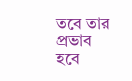তবে তার প্রভাব হবে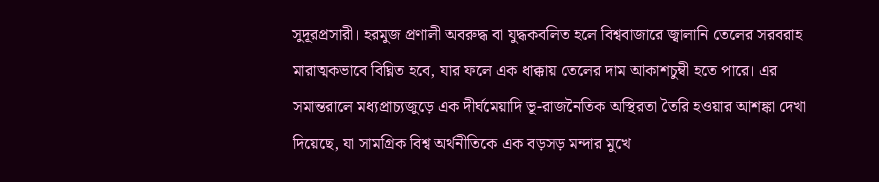সুদূরপ্রসারী। হরমুজ প্রণালী অবরুদ্ধ বা যুদ্ধকবলিত হলে বিশ্ববাজারে জ্বালানি তেলের সরবরাহ মারাত্মকভাবে বিঘ্নিত হবে, যার ফলে এক ধাক্কায় তেলের দাম আকাশচুম্বী হতে পারে। এর সমান্তরালে মধ্যপ্রাচ্যজুড়ে এক দীর্ঘমেয়াদি ভূ-রাজনৈতিক অস্থিরতা তৈরি হওয়ার আশঙ্কা দেখা দিয়েছে, যা সামগ্রিক বিশ্ব অর্থনীতিকে এক বড়সড় মন্দার মুখে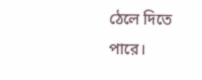ঠেলে দিতে পারে।